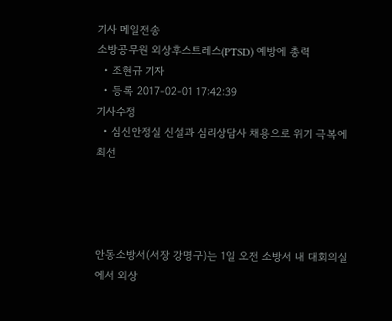기사 메일전송
소방공무원 외상후스트레스(PTSD) 예방에 총력
  • 조현규 기자
  • 등록 2017-02-01 17:42:39
기사수정
  • 심신안정실 신설과 심리상담사 채용으로 위기 극복에 최선




안동소방서(서장 강명구)는 1일 오전 소방서 내 대회의실에서 외상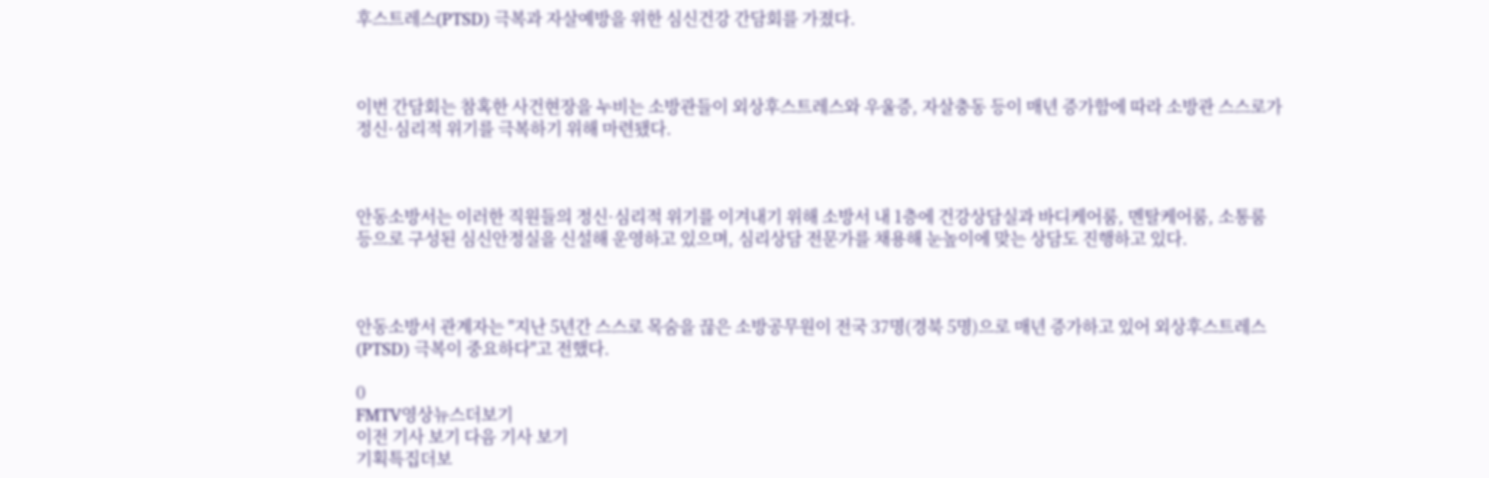후스트레스(PTSD) 극복과 자살예방을 위한 심신건강 간담회를 가졌다.



이번 간담회는 참혹한 사건현장을 누비는 소방관들이 외상후스트레스와 우울증, 자살충동 등이 매년 증가함에 따라 소방관 스스로가 정신·심리적 위기를 극복하기 위해 마련됐다.



안동소방서는 이러한 직원들의 정신·심리적 위기를 이겨내기 위해 소방서 내 1층에 건강상담실과 바디케어룸, 멘탈케어룸, 소통룸 등으로 구성된 심신안정실을 신설해 운영하고 있으며, 심리상담 전문가를 채용해 눈높이에 맞는 상담도 진행하고 있다.



안동소방서 관계자는 "지난 5년간 스스로 목숨을 끊은 소방공무원이 전국 37명(경북 5명)으로 매년 증가하고 있어 외상후스트레스(PTSD) 극복이 중요하다"고 전했다.

0
FMTV영상뉴스더보기
이전 기사 보기 다음 기사 보기
기획특집더보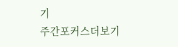기
주간포커스더보기